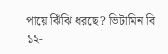পায়ে ঝিঁঝি ধরছে? ভিটামিন বি ১২-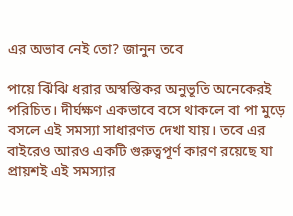এর অভাব নেই তো? জানুন তবে

পায়ে ঝিঁঝি ধরার অস্বস্তিকর অনুভূতি অনেকেরই পরিচিত। দীর্ঘক্ষণ একভাবে বসে থাকলে বা পা মুড়ে বসলে এই সমস্যা সাধারণত দেখা যায়। তবে এর বাইরেও আরও একটি গুরুত্বপূর্ণ কারণ রয়েছে যা প্রায়শই এই সমস্যার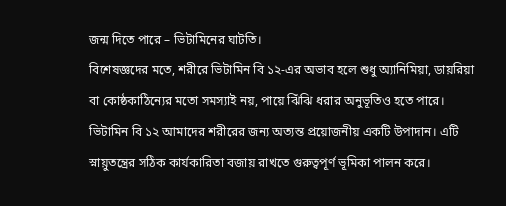জন্ম দিতে পারে – ভিটামিনের ঘাটতি।
বিশেষজ্ঞদের মতে, শরীরে ভিটামিন বি ১২-এর অভাব হলে শুধু অ্যানিমিয়া, ডায়রিয়া বা কোষ্ঠকাঠিন্যের মতো সমস্যাই নয়, পায়ে ঝিঁঝি ধরার অনুভূতিও হতে পারে। ভিটামিন বি ১২ আমাদের শরীরের জন্য অত্যন্ত প্রয়োজনীয় একটি উপাদান। এটি স্নায়ুতন্ত্রের সঠিক কার্যকারিতা বজায় রাখতে গুরুত্বপূর্ণ ভূমিকা পালন করে।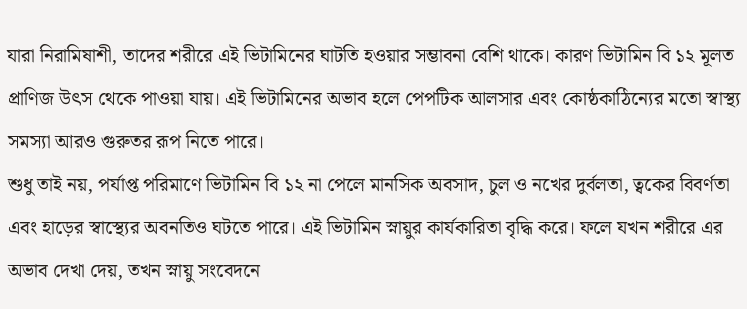যারা নিরামিষাশী, তাদের শরীরে এই ভিটামিনের ঘাটতি হওয়ার সম্ভাবনা বেশি থাকে। কারণ ভিটামিন বি ১২ মূলত প্রাণিজ উৎস থেকে পাওয়া যায়। এই ভিটামিনের অভাব হলে পেপটিক আলসার এবং কোষ্ঠকাঠিন্যের মতো স্বাস্থ্য সমস্যা আরও গুরুতর রূপ নিতে পারে।
শুধু তাই নয়, পর্যাপ্ত পরিমাণে ভিটামিন বি ১২ না পেলে মানসিক অবসাদ, চুল ও নখের দুর্বলতা, ত্বকের বিবর্ণতা এবং হাড়ের স্বাস্থ্যের অবনতিও ঘটতে পারে। এই ভিটামিন স্নায়ুর কার্যকারিতা বৃদ্ধি করে। ফলে যখন শরীরে এর অভাব দেখা দেয়, তখন স্নায়ু সংবেদনে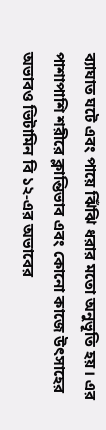ব্যাঘাত ঘটে এবং পায়ে ঝিঁঝি ধরার মতো অনুভূতি হয়। এর পাশাপাশি শরীরে ক্লান্তিভাব এবং কোনো কাজে উৎসাহের অভাবও ভিটামিন বি ১২-এর অভাবের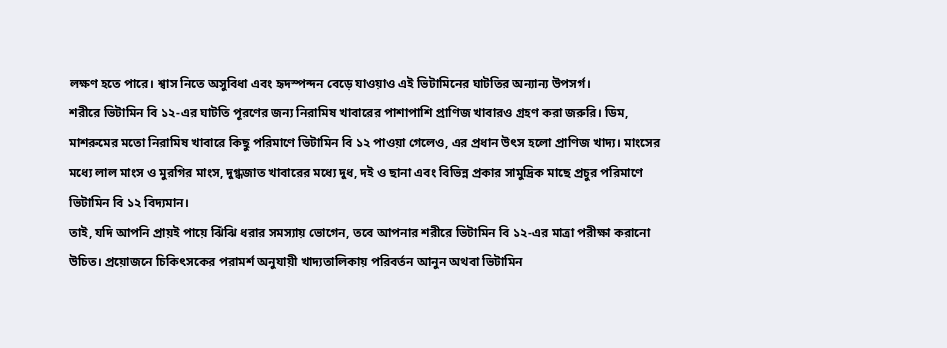লক্ষণ হতে পারে। শ্বাস নিতে অসুবিধা এবং হৃদস্পন্দন বেড়ে যাওয়াও এই ভিটামিনের ঘাটতির অন্যান্য উপসর্গ।
শরীরে ভিটামিন বি ১২-এর ঘাটতি পূরণের জন্য নিরামিষ খাবারের পাশাপাশি প্রাণিজ খাবারও গ্রহণ করা জরুরি। ডিম, মাশরুমের মতো নিরামিষ খাবারে কিছু পরিমাণে ভিটামিন বি ১২ পাওয়া গেলেও, এর প্রধান উৎস হলো প্রাণিজ খাদ্য। মাংসের মধ্যে লাল মাংস ও মুরগির মাংস, দুগ্ধজাত খাবারের মধ্যে দুধ, দই ও ছানা এবং বিভিন্ন প্রকার সামুদ্রিক মাছে প্রচুর পরিমাণে ভিটামিন বি ১২ বিদ্যমান।
তাই, যদি আপনি প্রায়ই পায়ে ঝিঁঝি ধরার সমস্যায় ভোগেন, তবে আপনার শরীরে ভিটামিন বি ১২-এর মাত্রা পরীক্ষা করানো উচিত। প্রয়োজনে চিকিৎসকের পরামর্শ অনুযায়ী খাদ্যতালিকায় পরিবর্তন আনুন অথবা ভিটামিন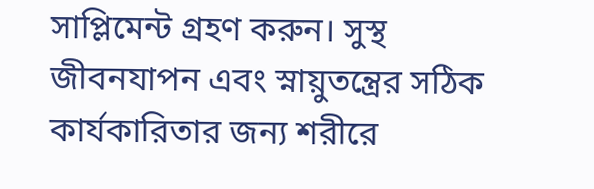সাপ্লিমেন্ট গ্রহণ করুন। সুস্থ জীবনযাপন এবং স্নায়ুতন্ত্রের সঠিক কার্যকারিতার জন্য শরীরে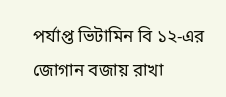পর্যাপ্ত ভিটামিন বি ১২-এর জোগান বজায় রাখা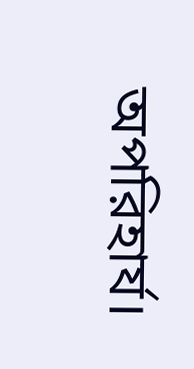অপরিহার্য।